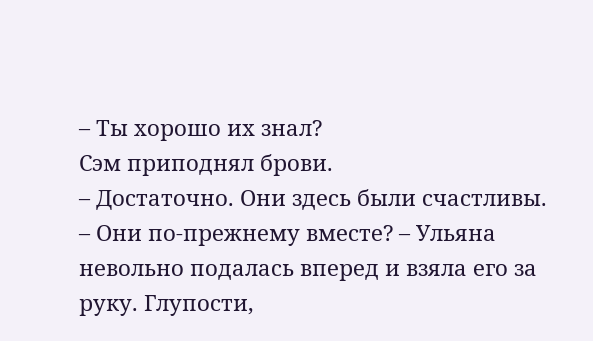– Ты хорошо их знал?
Сэм приподнял брови.
– Достаточно. Они здесь были счастливы.
– Они по-прежнему вместе? – Ульяна невольно подалась вперед и взяла его за руку. Глупости,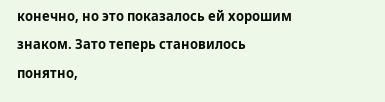конечно, но это показалось ей хорошим знаком. Зато теперь становилось понятно,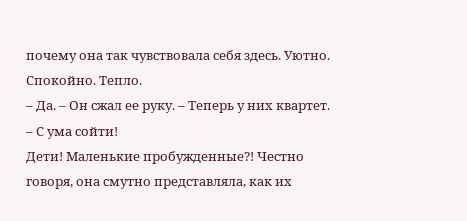почему она так чувствовала себя здесь. Уютно. Спокойно. Тепло.
– Да. – Он сжал ее руку. – Теперь у них квартет.
– С ума сойти!
Дети! Маленькие пробужденные?! Честно говоря, она смутно представляла, как их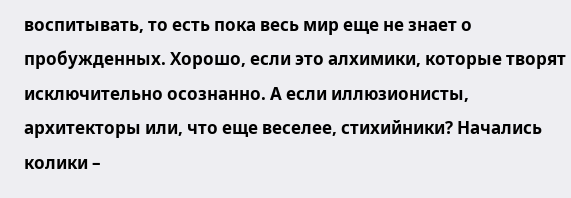воспитывать, то есть пока весь мир еще не знает о пробужденных. Хорошо, если это алхимики, которые творят исключительно осознанно. А если иллюзионисты, архитекторы или, что еще веселее, стихийники? Начались колики –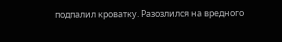подпалил кроватку. Разозлился на вредного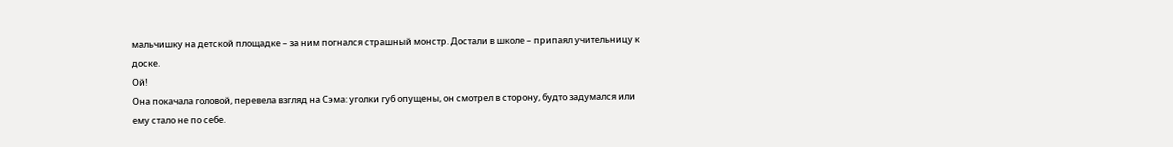мальчишку на детской площадке – за ним погнался страшный монстр. Достали в школе – припаял учительницу к доске.
Ой!
Она покачала головой, перевела взгляд на Сэма: уголки губ опущены, он смотрел в сторону, будто задумался или ему стало не по себе.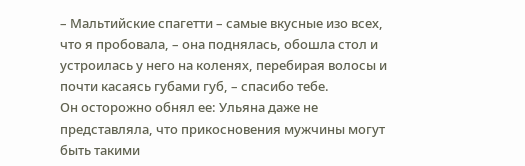– Мальтийские спагетти – самые вкусные изо всех, что я пробовала, – она поднялась, обошла стол и устроилась у него на коленях, перебирая волосы и почти касаясь губами губ, – спасибо тебе.
Он осторожно обнял ее: Ульяна даже не представляла, что прикосновения мужчины могут быть такими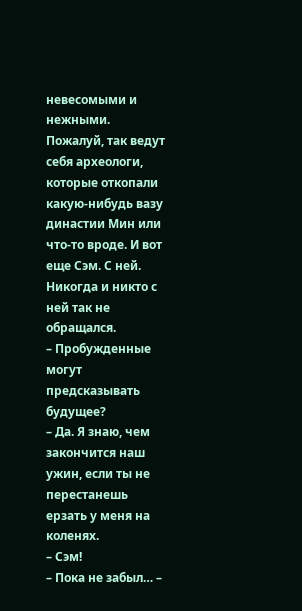невесомыми и нежными. Пожалуй, так ведут себя археологи, которые откопали какую-нибудь вазу династии Мин или что-то вроде. И вот еще Сэм. С ней. Никогда и никто с ней так не обращался.
– Пробужденные могут предсказывать будущее?
– Да. Я знаю, чем закончится наш ужин, если ты не перестанешь ерзать у меня на коленях.
– Сэм!
– Пока не забыл… –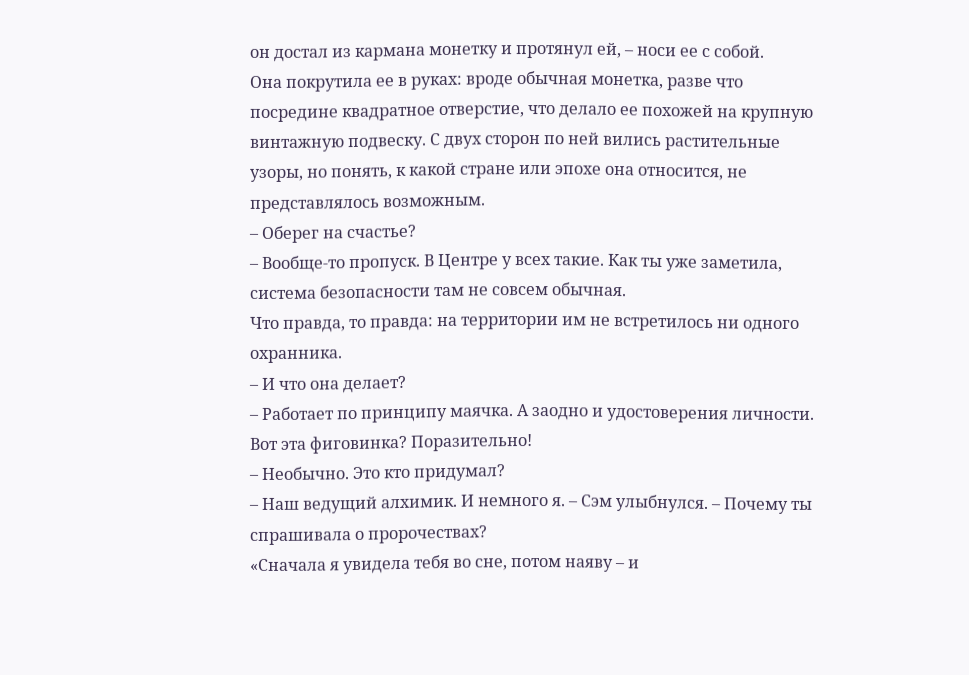он достал из кармана монетку и протянул ей, – носи ее с собой.
Она покрутила ее в руках: вроде обычная монетка, разве что посредине квадратное отверстие, что делало ее похожей на крупную винтажную подвеску. С двух сторон по ней вились растительные узоры, но понять, к какой стране или эпохе она относится, не представлялось возможным.
– Оберег на счастье?
– Вообще-то пропуск. В Центре у всех такие. Как ты уже заметила, система безопасности там не совсем обычная.
Что правда, то правда: на территории им не встретилось ни одного охранника.
– И что она делает?
– Работает по принципу маячка. А заодно и удостоверения личности.
Вот эта фиговинка? Поразительно!
– Необычно. Это кто придумал?
– Наш ведущий алхимик. И немного я. – Сэм улыбнулся. – Почему ты спрашивала о пророчествах?
«Сначала я увидела тебя во сне, потом наяву – и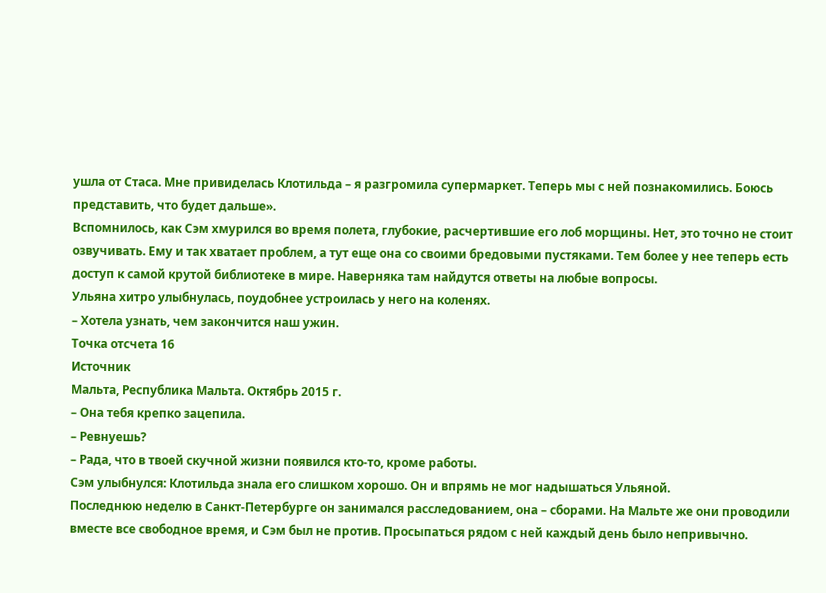ушла от Стаса. Мне привиделась Клотильда – я разгромила супермаркет. Теперь мы с ней познакомились. Боюсь представить, что будет дальше».
Вспомнилось, как Сэм хмурился во время полета, глубокие, расчертившие его лоб морщины. Нет, это точно не стоит озвучивать. Ему и так хватает проблем, а тут еще она со своими бредовыми пустяками. Тем более у нее теперь есть доступ к самой крутой библиотеке в мире. Наверняка там найдутся ответы на любые вопросы.
Ульяна хитро улыбнулась, поудобнее устроилась у него на коленях.
– Хотела узнать, чем закончится наш ужин.
Точка отсчета 16
Источник
Мальта, Республика Мальта. Октябрь 2015 г.
– Она тебя крепко зацепила.
– Ревнуешь?
– Рада, что в твоей скучной жизни появился кто-то, кроме работы.
Сэм улыбнулся: Клотильда знала его слишком хорошо. Он и впрямь не мог надышаться Ульяной.
Последнюю неделю в Санкт-Петербурге он занимался расследованием, она – сборами. На Мальте же они проводили вместе все свободное время, и Сэм был не против. Просыпаться рядом с ней каждый день было непривычно.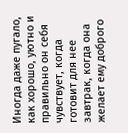Иногда даже пугало, как хорошо, уютно и правильно он себя чувствует, когда готовит для нее завтрак, когда она желает ему доброго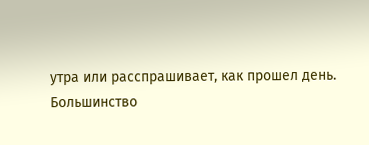утра или расспрашивает, как прошел день.
Большинство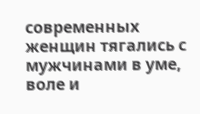современных женщин тягались с мужчинами в уме, воле и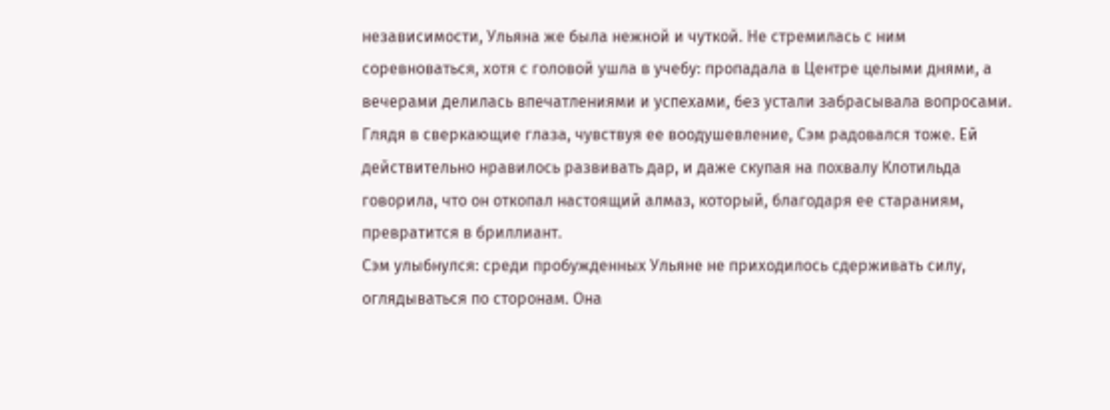независимости, Ульяна же была нежной и чуткой. Не стремилась с ним соревноваться, хотя с головой ушла в учебу: пропадала в Центре целыми днями, а вечерами делилась впечатлениями и успехами, без устали забрасывала вопросами. Глядя в сверкающие глаза, чувствуя ее воодушевление, Сэм радовался тоже. Ей действительно нравилось развивать дар, и даже скупая на похвалу Клотильда говорила, что он откопал настоящий алмаз, который, благодаря ее стараниям, превратится в бриллиант.
Сэм улыбнулся: среди пробужденных Ульяне не приходилось сдерживать силу, оглядываться по сторонам. Она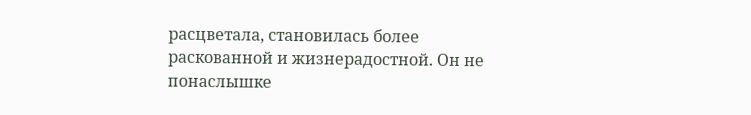расцветала, становилась более раскованной и жизнерадостной. Он не понаслышке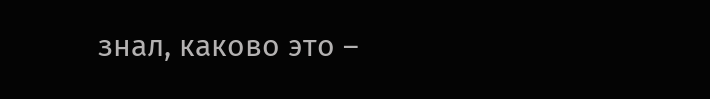знал, каково это –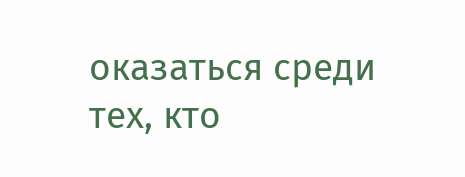оказаться среди тех, кто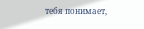тебя понимает,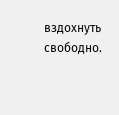вздохнуть свободно.